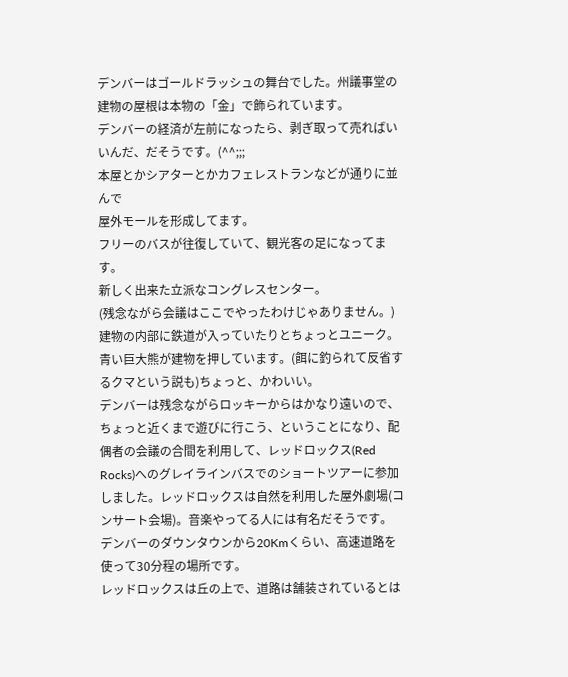デンバーはゴールドラッシュの舞台でした。州議事堂の建物の屋根は本物の「金」で飾られています。
デンバーの経済が左前になったら、剥ぎ取って売ればいいんだ、だそうです。(^^;;;
本屋とかシアターとかカフェレストランなどが通りに並んで
屋外モールを形成してます。
フリーのバスが往復していて、観光客の足になってます。
新しく出来た立派なコングレスセンター。
(残念ながら会議はここでやったわけじゃありません。)
建物の内部に鉄道が入っていたりとちょっとユニーク。
青い巨大熊が建物を押しています。(餌に釣られて反省するクマという説も)ちょっと、かわいい。
デンバーは残念ながらロッキーからはかなり遠いので、ちょっと近くまで遊びに行こう、ということになり、配偶者の会議の合間を利用して、レッドロックス(Red Rocks)へのグレイラインバスでのショートツアーに参加しました。レッドロックスは自然を利用した屋外劇場(コンサート会場)。音楽やってる人には有名だそうです。
デンバーのダウンタウンから20Kmくらい、高速道路を使って30分程の場所です。
レッドロックスは丘の上で、道路は舗装されているとは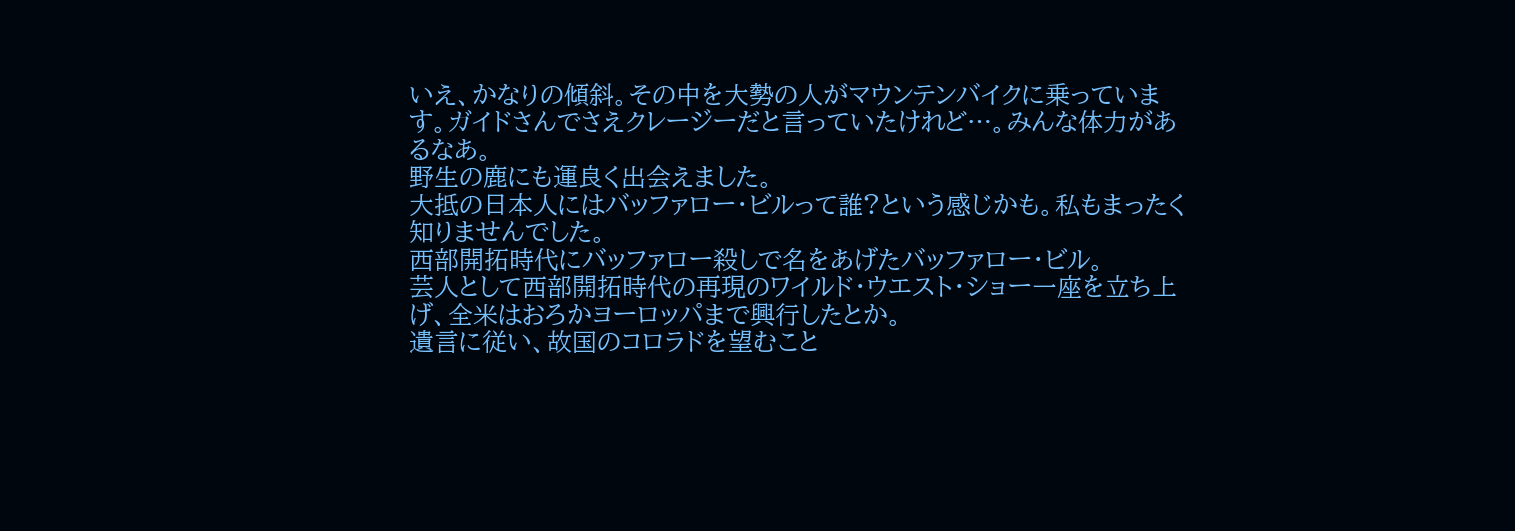いえ、かなりの傾斜。その中を大勢の人がマウンテンバイクに乗っています。ガイドさんでさえクレージーだと言っていたけれど…。みんな体力があるなあ。
野生の鹿にも運良く出会えました。
大抵の日本人にはバッファロー・ビルって誰?という感じかも。私もまったく知りませんでした。
西部開拓時代にバッファロー殺しで名をあげたバッファロー・ビル。
芸人として西部開拓時代の再現のワイルド・ウエスト・ショー一座を立ち上げ、全米はおろかヨーロッパまで興行したとか。
遺言に従い、故国のコロラドを望むこと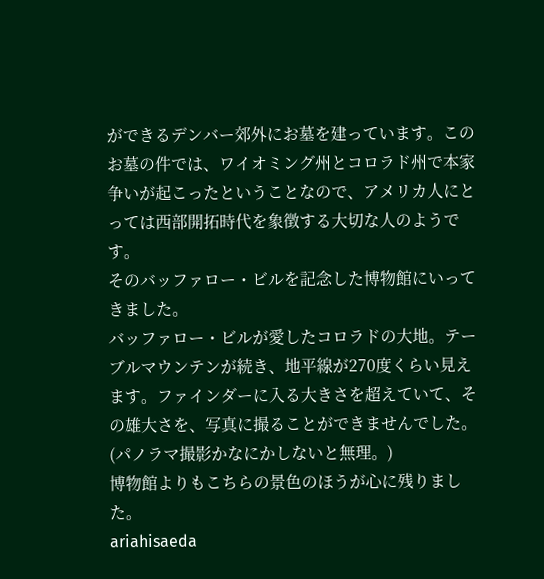ができるデンバー郊外にお墓を建っています。このお墓の件では、ワイオミング州とコロラド州で本家争いが起こったということなので、アメリカ人にとっては西部開拓時代を象徴する大切な人のようです。
そのバッファロー・ビルを記念した博物館にいってきました。
バッファロー・ビルが愛したコロラドの大地。テーブルマウンテンが続き、地平線が270度くらい見えます。ファインダーに入る大きさを超えていて、その雄大さを、写真に撮ることができませんでした。
(パノラマ撮影かなにかしないと無理。)
博物館よりもこちらの景色のほうが心に残りました。
ariahisaeda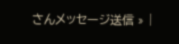さんメッセージ送信 » |